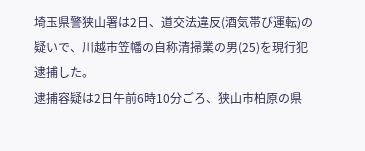埼玉県警狭山署は2日、道交法違反(酒気帯び運転)の疑いで、川越市笠幡の自称清掃業の男(25)を現行犯逮捕した。
逮捕容疑は2日午前6時10分ごろ、狭山市柏原の県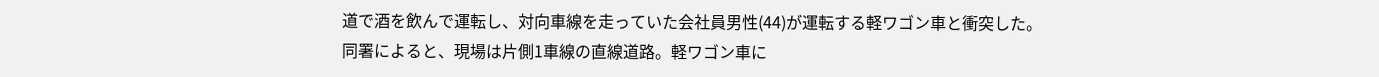道で酒を飲んで運転し、対向車線を走っていた会社員男性(44)が運転する軽ワゴン車と衝突した。
同署によると、現場は片側1車線の直線道路。軽ワゴン車に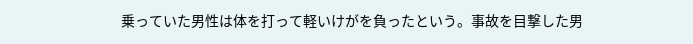乗っていた男性は体を打って軽いけがを負ったという。事故を目撃した男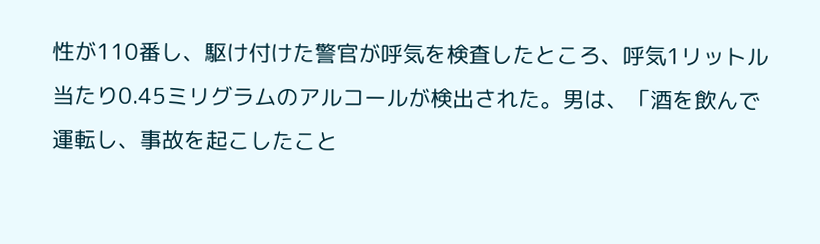性が110番し、駆け付けた警官が呼気を検査したところ、呼気1リットル当たり0.45ミリグラムのアルコールが検出された。男は、「酒を飲んで運転し、事故を起こしたこと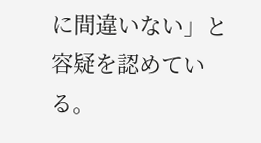に間違いない」と容疑を認めている。